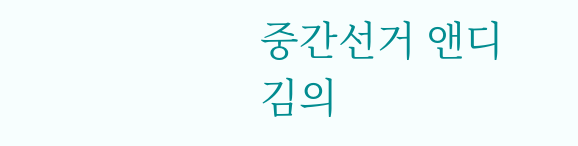중간선거 앤디 김의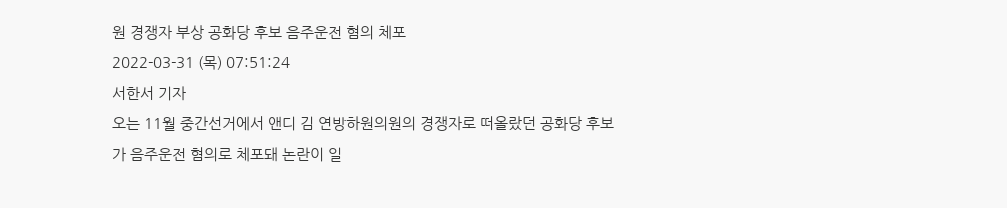원 경쟁자 부상 공화당 후보 음주운전 혐의 체포
2022-03-31 (목) 07:51:24
서한서 기자
오는 11월 중간선거에서 앤디 김 연방하원의원의 경쟁자로 떠올랐던 공화당 후보가 음주운전 혐의로 체포돼 논란이 일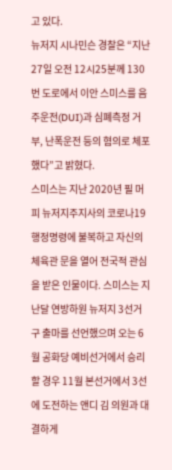고 있다.
뉴저지 시나민슨 경찰은 “지난 27일 오전 12시25분께 130번 도로에서 이안 스미스를 음주운전(DUI)과 심폐측정 거부, 난폭운전 등의 혐의로 체포했다”고 밝혔다.
스미스는 지난 2020년 필 머피 뉴저지주지사의 코로나19 행정명령에 불복하고 자신의 체육관 문을 열어 전국적 관심을 받은 인물이다. 스미스는 지난달 연방하원 뉴저지 3선거구 출마를 선언했으며 오는 6월 공화당 예비선거에서 승리할 경우 11월 본선거에서 3선에 도전하는 앤디 김 의원과 대결하게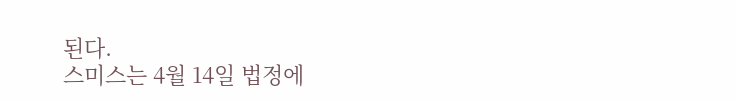된다.
스미스는 4월 14일 법정에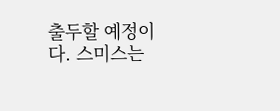출두할 예정이다. 스미스는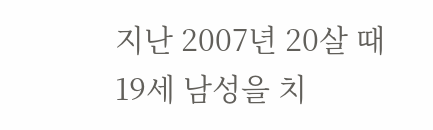지난 2007년 20살 때 19세 남성을 치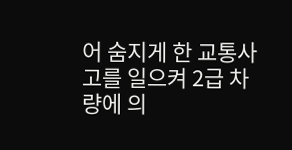어 숨지게 한 교통사고를 일으켜 2급 차량에 의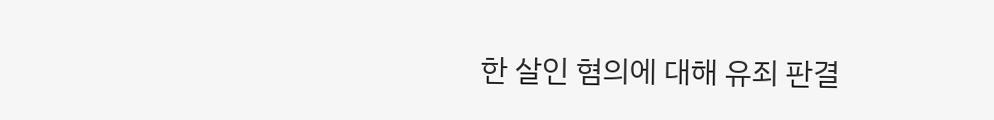한 살인 혐의에 대해 유죄 판결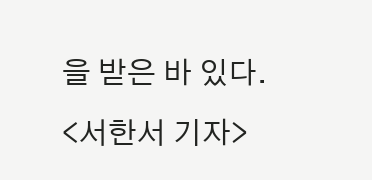을 받은 바 있다.
<서한서 기자>